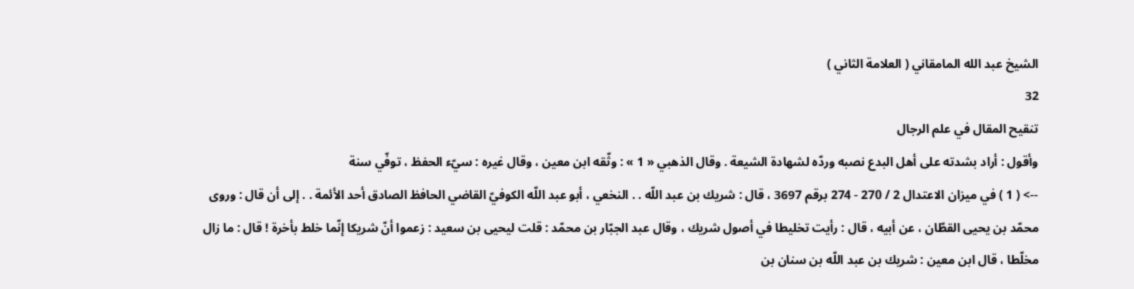الشيخ عبد الله المامقاني ( العلامة الثاني )
32
تنقيح المقال في علم الرجال
وأقول : أراد بشدته على أهل البدع نصبه وردّه لشهادة الشيعة . وقال الذهبي « 1 » : وثّقه ابن معين ، وقال غيره : سيّء الحفظ ، توفّي سنة
--> ( 1 ) في ميزان الاعتدال 2 / 270 - 274 برقم 3697 ، قال : شريك بن عبد اللّه . . النخعي ، أبو عبد اللّه الكوفيّ القاضي الحافظ الصادق أحد الأئمة . . إلى أن قال : وروى محمّد بن يحيى القطّان ، عن أبيه ، قال : رأيت تخليطا في أصول شريك ، وقال عبد الجبّار بن محمّد : قلت ليحيى بن سعيد : زعموا أنّ شريكا إنّما خلط بأخرة ! قال : ما زال مخلّطا ، قال ابن معين : شريك بن عبد اللّه بن سنان بن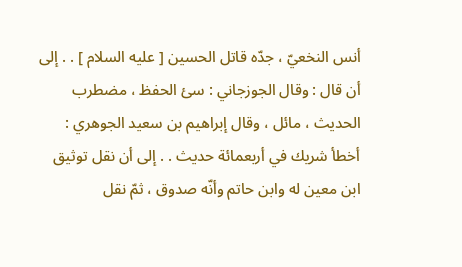أنس النخعيّ ، جدّه قاتل الحسين [ عليه السلام ] . . إلى أن قال : وقال الجوزجاني : سئ الحفظ ، مضطرب الحديث ، مائل ، وقال إبراهيم بن سعيد الجوهري : أخطأ شريك في أربعمائة حديث . . إلى أن نقل توثيق ابن معين له وابن حاتم وأنّه صدوق ، ثمّ نقل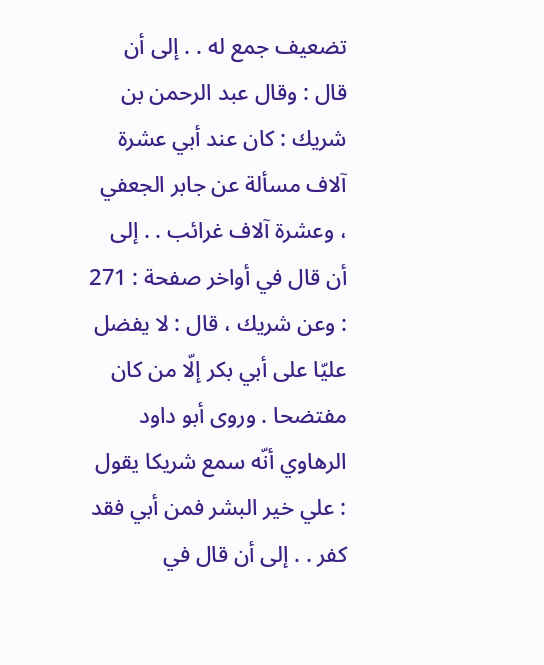تضعيف جمع له . . إلى أن قال : وقال عبد الرحمن بن شريك : كان عند أبي عشرة آلاف مسألة عن جابر الجعفي ، وعشرة آلاف غرائب . . إلى أن قال في أواخر صفحة : 271 : وعن شريك ، قال : لا يفضل عليّا على أبي بكر إلّا من كان مفتضحا . وروى أبو داود الرهاوي أنّه سمع شريكا يقول : علي خير البشر فمن أبي فقد كفر . . إلى أن قال في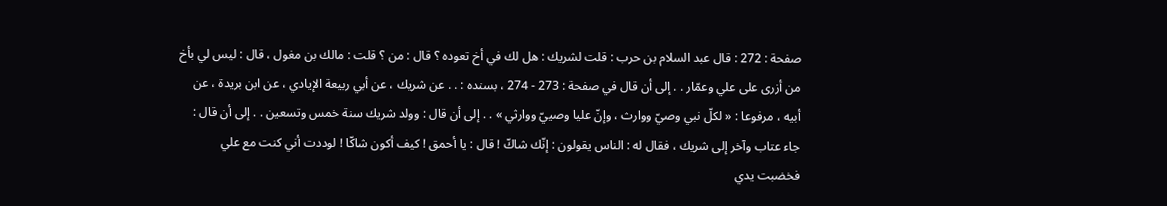صفحة : 272 : قال عبد السلام بن حرب : قلت لشريك : هل لك في أخ تعوده ؟ قال : من ؟ قلت : مالك بن مغول ، قال : ليس لي بأخ من أزرى على علي وعمّار . . إلى أن قال في صفحة : 273 - 274 ، بسنده : . . عن شريك ، عن أبي ربيعة الإيادي ، عن ابن بريدة ، عن أبيه ، مرفوعا : « لكلّ نبي وصيّ ووارث ، وإنّ عليا وصييّ ووارثي » . . إلى أن قال : وولد شريك سنة خمس وتسعين . . إلى أن قال : جاء عتاب وآخر إلى شريك ، فقال له : الناس يقولون : إنّك شاكّ ! قال : يا أحمق ! كيف أكون شاكّا ! لوددت أني كنت مع علي فخضبت يدي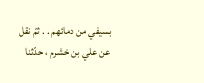بسيفي من دمائهم . . ثمّ نقل عن علي بن خشرم ، حدّثنا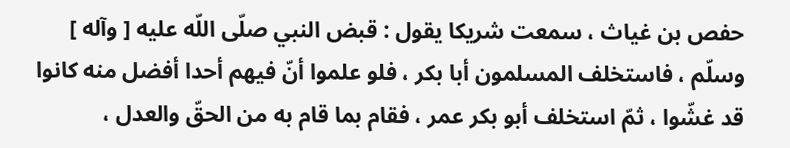حفص بن غياث ، سمعت شريكا يقول : قبض النبي صلّى اللّه عليه [ وآله ] وسلّم ، فاستخلف المسلمون أبا بكر ، فلو علموا أنّ فيهم أحدا أفضل منه كانوا قد غشّوا ، ثمّ استخلف أبو بكر عمر ، فقام بما قام به من الحقّ والعدل ،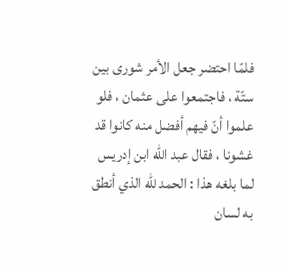فلمّا احتضر جعل الأمر شورى بين ستّة ، فاجتمعوا على عثمان ، فلو علموا أنّ فيهم أفضل منه كانوا قد غشونا ، فقال عبد اللّه ابن إدريس لما بلغه هذا : الحمد للّه الذي أنطق به لسان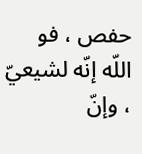حفص ، فو اللّه إنّه لشيعيّ ، وإنّ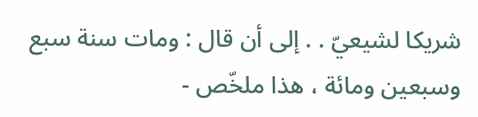شريكا لشيعيّ . . إلى أن قال : ومات سنة سبع وسبعين ومائة ، هذا ملخّص -